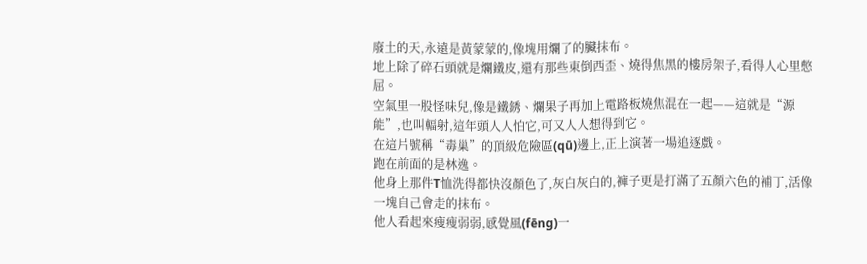廢土的天,永遠是黃蒙蒙的,像塊用爛了的臟抹布。
地上除了碎石頭就是爛鐵皮,還有那些東倒西歪、燒得焦黑的樓房架子,看得人心里憋屈。
空氣里一股怪味兒,像是鐵銹、爛果子再加上電路板燒焦混在一起——這就是“源能”,也叫輻射,這年頭人人怕它,可又人人想得到它。
在這片號稱“毒巢”的頂級危險區(qū)邊上,正上演著一場追逐戲。
跑在前面的是林逸。
他身上那件T恤洗得都快沒顏色了,灰白灰白的,褲子更是打滿了五顏六色的補丁,活像一塊自己會走的抹布。
他人看起來瘦瘦弱弱,感覺風(fēng)一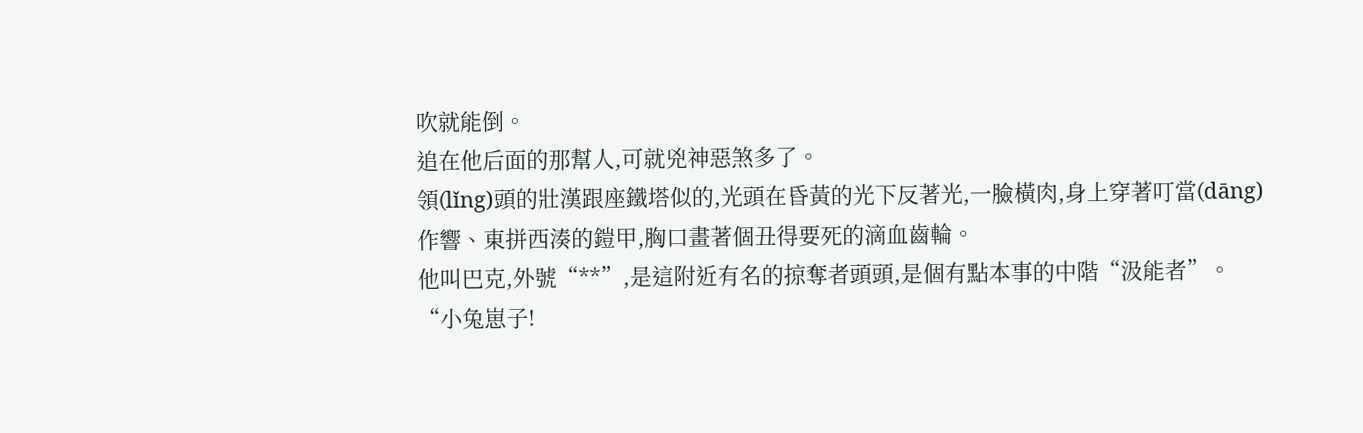吹就能倒。
追在他后面的那幫人,可就兇神惡煞多了。
領(lǐng)頭的壯漢跟座鐵塔似的,光頭在昏黃的光下反著光,一臉橫肉,身上穿著叮當(dāng)作響、東拼西湊的鎧甲,胸口畫著個丑得要死的滴血齒輪。
他叫巴克,外號“**”,是這附近有名的掠奪者頭頭,是個有點本事的中階“汲能者”。
“小兔崽子!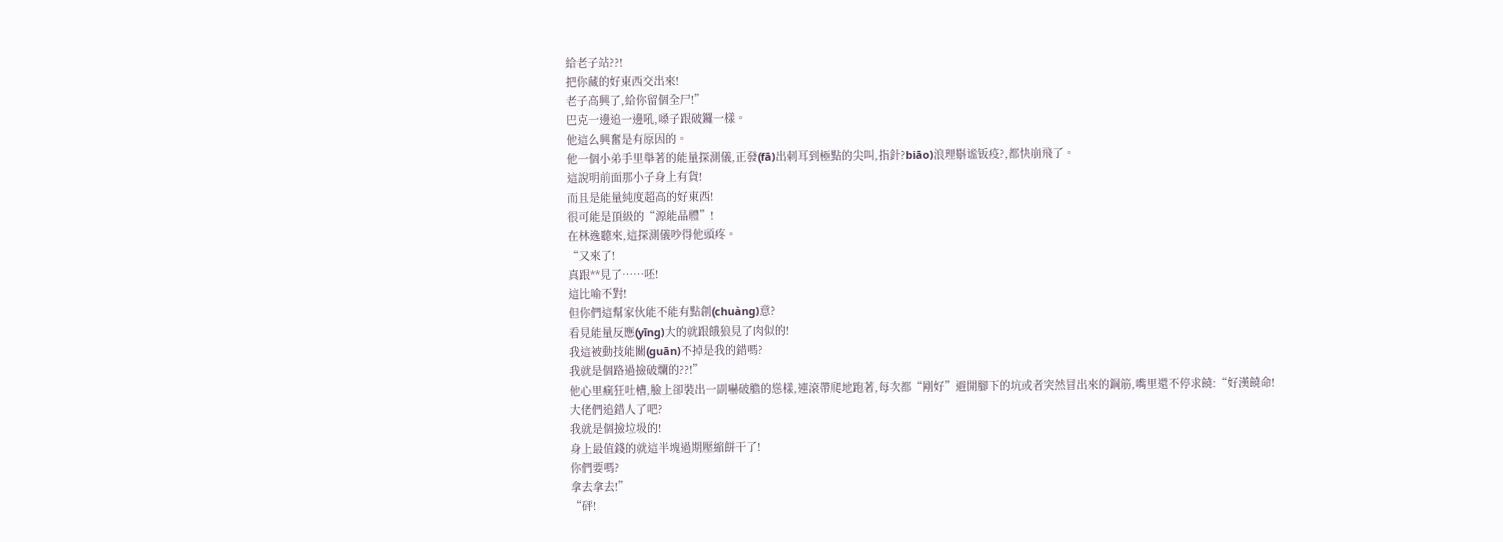給老子站??!
把你藏的好東西交出來!
老子高興了,給你留個全尸!”
巴克一邊追一邊吼,嗓子跟破鑼一樣。
他這么興奮是有原因的。
他一個小弟手里舉著的能量探測儀,正發(fā)出刺耳到極點的尖叫,指針?biāo)浪理斣谧钣疫?,都快崩飛了。
這說明前面那小子身上有貨!
而且是能量純度超高的好東西!
很可能是頂級的“源能晶體”!
在林逸聽來,這探測儀吵得他頭疼。
“又來了!
真跟**見了……呸!
這比喻不對!
但你們這幫家伙能不能有點創(chuàng)意?
看見能量反應(yīng)大的就跟餓狼見了肉似的!
我這被動技能關(guān)不掉是我的錯嗎?
我就是個路過撿破爛的??!”
他心里瘋狂吐槽,臉上卻裝出一副嚇破膽的慫樣,連滾帶爬地跑著,每次都“剛好”避開腳下的坑或者突然冒出來的鋼筋,嘴里還不停求饒:“好漢饒命!
大佬們追錯人了吧?
我就是個撿垃圾的!
身上最值錢的就這半塊過期壓縮餅干了!
你們要嗎?
拿去拿去!”
“砰!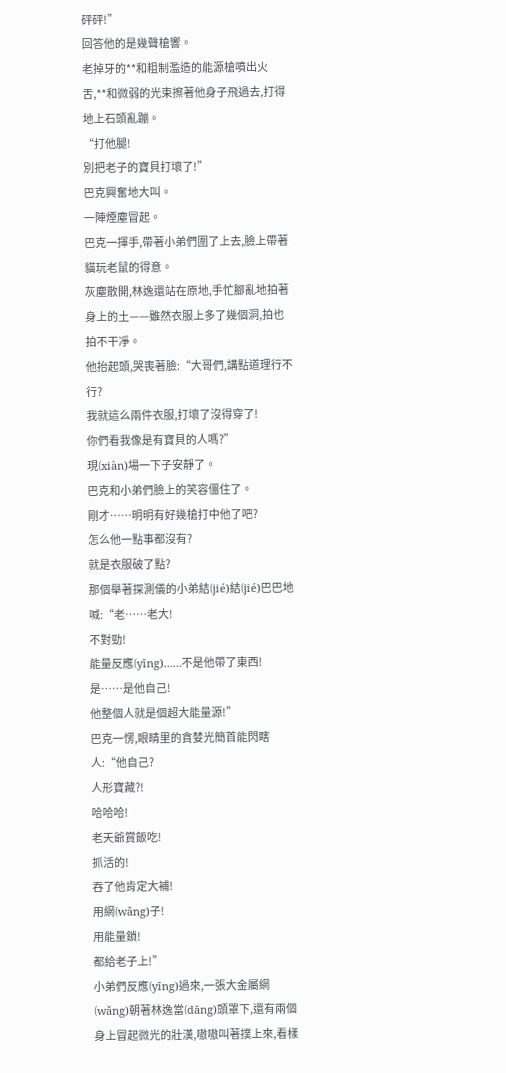砰砰!”
回答他的是幾聲槍響。
老掉牙的**和粗制濫造的能源槍噴出火舌,**和微弱的光束擦著他身子飛過去,打得地上石頭亂蹦。
“打他腿!
別把老子的寶貝打壞了!”
巴克興奮地大叫。
一陣煙塵冒起。
巴克一揮手,帶著小弟們圍了上去,臉上帶著貓玩老鼠的得意。
灰塵散開,林逸還站在原地,手忙腳亂地拍著身上的土——雖然衣服上多了幾個洞,拍也拍不干凈。
他抬起頭,哭喪著臉:“大哥們,講點道理行不行?
我就這么兩件衣服,打壞了沒得穿了!
你們看我像是有寶貝的人嗎?”
現(xiàn)場一下子安靜了。
巴克和小弟們臉上的笑容僵住了。
剛才……明明有好幾槍打中他了吧?
怎么他一點事都沒有?
就是衣服破了點?
那個舉著探測儀的小弟結(jié)結(jié)巴巴地喊:“老……老大!
不對勁!
能量反應(yīng)……不是他帶了東西!
是……是他自己!
他整個人就是個超大能量源!”
巴克一愣,眼睛里的貪婪光簡首能閃瞎人:“他自己?
人形寶藏?!
哈哈哈!
老天爺賞飯吃!
抓活的!
吞了他肯定大補!
用網(wǎng)子!
用能量鎖!
都給老子上!”
小弟們反應(yīng)過來,一張大金屬網(wǎng)朝著林逸當(dāng)頭罩下,還有兩個身上冒起微光的壯漢,嗷嗷叫著撲上來,看樣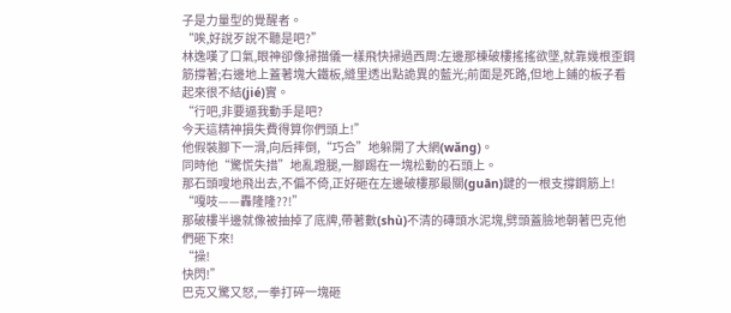子是力量型的覺醒者。
“唉,好說歹說不聽是吧?”
林逸嘆了口氣,眼神卻像掃描儀一樣飛快掃過西周:左邊那棟破樓搖搖欲墜,就靠幾根歪鋼筋撐著;右邊地上蓋著塊大鐵板,縫里透出點詭異的藍光;前面是死路,但地上鋪的板子看起來很不結(jié)實。
“行吧,非要逼我動手是吧?
今天這精神損失費得算你們頭上!”
他假裝腳下一滑,向后摔倒,“巧合”地躲開了大網(wǎng)。
同時他“驚慌失措”地亂蹬腿,一腳踢在一塊松動的石頭上。
那石頭嗖地飛出去,不偏不倚,正好砸在左邊破樓那最關(guān)鍵的一根支撐鋼筋上!
“嘎吱——轟隆隆??!”
那破樓半邊就像被抽掉了底牌,帶著數(shù)不清的磚頭水泥塊,劈頭蓋臉地朝著巴克他們砸下來!
“操!
快閃!”
巴克又驚又怒,一拳打碎一塊砸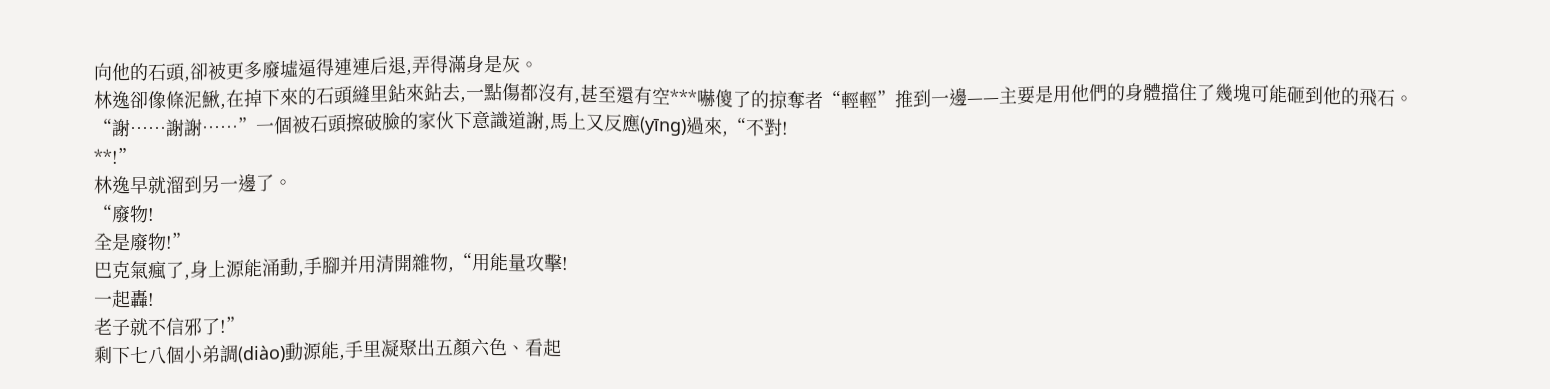向他的石頭,卻被更多廢墟逼得連連后退,弄得滿身是灰。
林逸卻像條泥鰍,在掉下來的石頭縫里鉆來鉆去,一點傷都沒有,甚至還有空***嚇傻了的掠奪者“輕輕”推到一邊——主要是用他們的身體擋住了幾塊可能砸到他的飛石。
“謝……謝謝……”一個被石頭擦破臉的家伙下意識道謝,馬上又反應(yīng)過來,“不對!
**!”
林逸早就溜到另一邊了。
“廢物!
全是廢物!”
巴克氣瘋了,身上源能涌動,手腳并用清開雜物,“用能量攻擊!
一起轟!
老子就不信邪了!”
剩下七八個小弟調(diào)動源能,手里凝聚出五顏六色、看起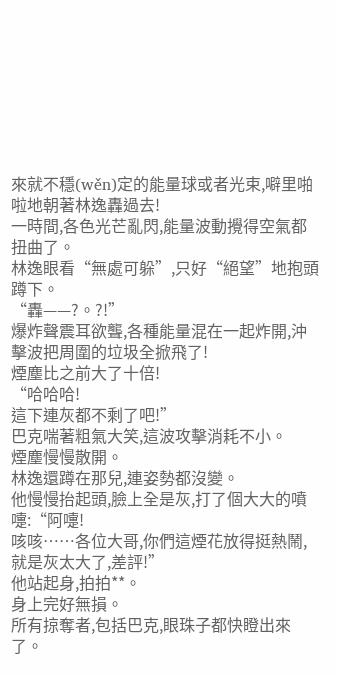來就不穩(wěn)定的能量球或者光束,噼里啪啦地朝著林逸轟過去!
一時間,各色光芒亂閃,能量波動攪得空氣都扭曲了。
林逸眼看“無處可躲”,只好“絕望”地抱頭蹲下。
“轟——?。?!”
爆炸聲震耳欲聾,各種能量混在一起炸開,沖擊波把周圍的垃圾全掀飛了!
煙塵比之前大了十倍!
“哈哈哈!
這下連灰都不剩了吧!”
巴克喘著粗氣大笑,這波攻擊消耗不小。
煙塵慢慢散開。
林逸還蹲在那兒,連姿勢都沒變。
他慢慢抬起頭,臉上全是灰,打了個大大的噴嚏:“阿嚏!
咳咳……各位大哥,你們這煙花放得挺熱鬧,就是灰太大了,差評!”
他站起身,拍拍**。
身上完好無損。
所有掠奪者,包括巴克,眼珠子都快瞪出來了。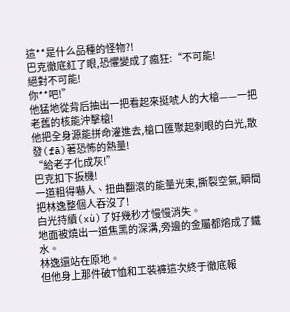這**是什么品種的怪物?!
巴克徹底紅了眼,恐懼變成了瘋狂:“不可能!
絕對不可能!
你**吧!”
他猛地從背后抽出一把看起來挺唬人的大槍——一把老舊的核能沖擊槍!
他把全身源能拼命灌進去,槍口匯聚起刺眼的白光,散發(fā)著恐怖的熱量!
“給老子化成灰!”
巴克扣下扳機!
一道粗得嚇人、扭曲翻滾的能量光束,撕裂空氣,瞬間把林逸整個人吞沒了!
白光持續(xù)了好幾秒才慢慢消失。
地面被燒出一道焦黑的深溝,旁邊的金屬都熔成了鐵水。
林逸還站在原地。
但他身上那件破T恤和工裝褲這次終于徹底報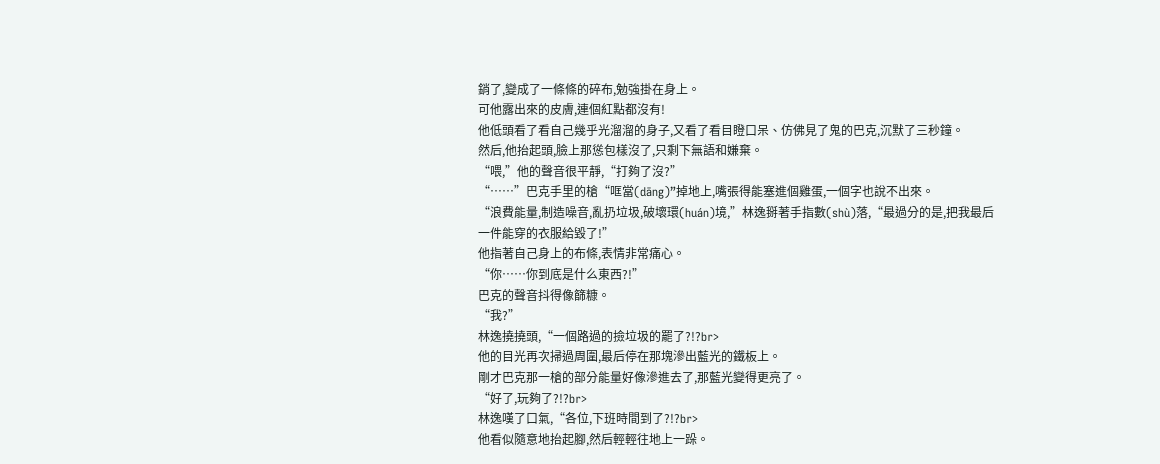銷了,變成了一條條的碎布,勉強掛在身上。
可他露出來的皮膚,連個紅點都沒有!
他低頭看了看自己幾乎光溜溜的身子,又看了看目瞪口呆、仿佛見了鬼的巴克,沉默了三秒鐘。
然后,他抬起頭,臉上那慫包樣沒了,只剩下無語和嫌棄。
“喂,”他的聲音很平靜,“打夠了沒?”
“……”巴克手里的槍“哐當(dāng)”掉地上,嘴張得能塞進個雞蛋,一個字也說不出來。
“浪費能量,制造噪音,亂扔垃圾,破壞環(huán)境,”林逸掰著手指數(shù)落,“最過分的是,把我最后一件能穿的衣服給毀了!”
他指著自己身上的布條,表情非常痛心。
“你……你到底是什么東西?!”
巴克的聲音抖得像篩糠。
“我?”
林逸撓撓頭,“一個路過的撿垃圾的罷了?!?br>
他的目光再次掃過周圍,最后停在那塊滲出藍光的鐵板上。
剛才巴克那一槍的部分能量好像滲進去了,那藍光變得更亮了。
“好了,玩夠了?!?br>
林逸嘆了口氣,“各位,下班時間到了?!?br>
他看似隨意地抬起腳,然后輕輕往地上一跺。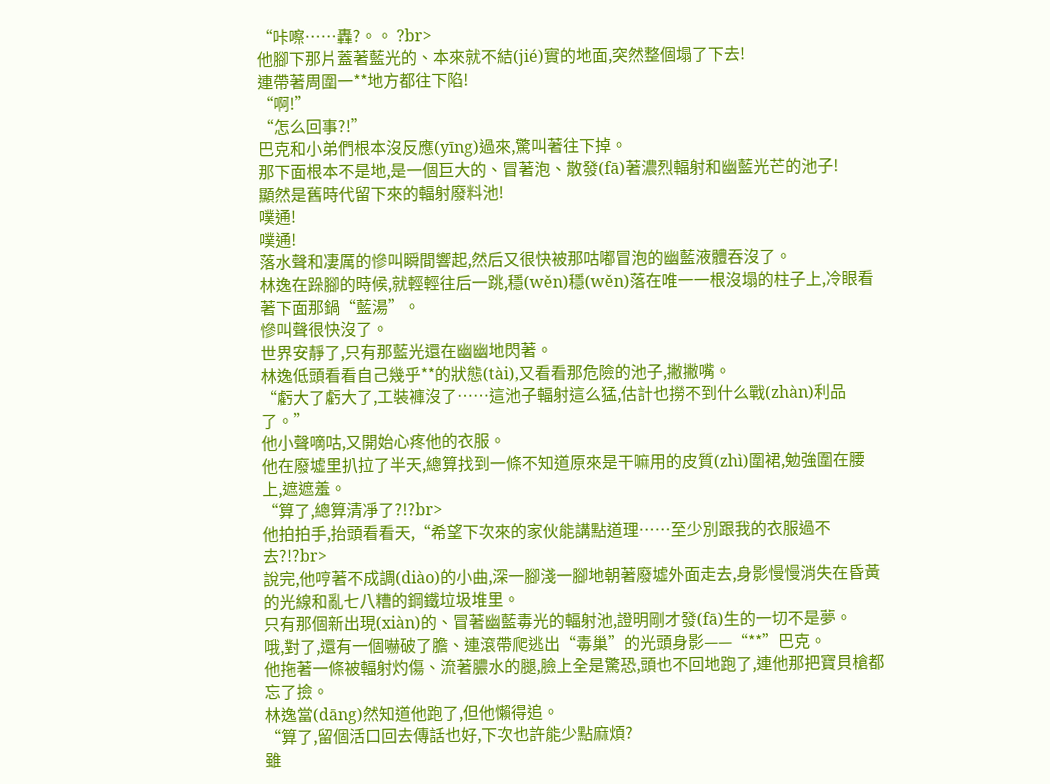“咔嚓……轟?。。 ?br>
他腳下那片蓋著藍光的、本來就不結(jié)實的地面,突然整個塌了下去!
連帶著周圍一**地方都往下陷!
“啊!”
“怎么回事?!”
巴克和小弟們根本沒反應(yīng)過來,驚叫著往下掉。
那下面根本不是地,是一個巨大的、冒著泡、散發(fā)著濃烈輻射和幽藍光芒的池子!
顯然是舊時代留下來的輻射廢料池!
噗通!
噗通!
落水聲和凄厲的慘叫瞬間響起,然后又很快被那咕嘟冒泡的幽藍液體吞沒了。
林逸在跺腳的時候,就輕輕往后一跳,穩(wěn)穩(wěn)落在唯一一根沒塌的柱子上,冷眼看著下面那鍋“藍湯”。
慘叫聲很快沒了。
世界安靜了,只有那藍光還在幽幽地閃著。
林逸低頭看看自己幾乎**的狀態(tài),又看看那危險的池子,撇撇嘴。
“虧大了虧大了,工裝褲沒了……這池子輻射這么猛,估計也撈不到什么戰(zhàn)利品了。”
他小聲嘀咕,又開始心疼他的衣服。
他在廢墟里扒拉了半天,總算找到一條不知道原來是干嘛用的皮質(zhì)圍裙,勉強圍在腰上,遮遮羞。
“算了,總算清凈了?!?br>
他拍拍手,抬頭看看天,“希望下次來的家伙能講點道理……至少別跟我的衣服過不去?!?br>
說完,他哼著不成調(diào)的小曲,深一腳淺一腳地朝著廢墟外面走去,身影慢慢消失在昏黃的光線和亂七八糟的鋼鐵垃圾堆里。
只有那個新出現(xiàn)的、冒著幽藍毒光的輻射池,證明剛才發(fā)生的一切不是夢。
哦,對了,還有一個嚇破了膽、連滾帶爬逃出“毒巢”的光頭身影——“**”巴克。
他拖著一條被輻射灼傷、流著膿水的腿,臉上全是驚恐,頭也不回地跑了,連他那把寶貝槍都忘了撿。
林逸當(dāng)然知道他跑了,但他懶得追。
“算了,留個活口回去傳話也好,下次也許能少點麻煩?
雖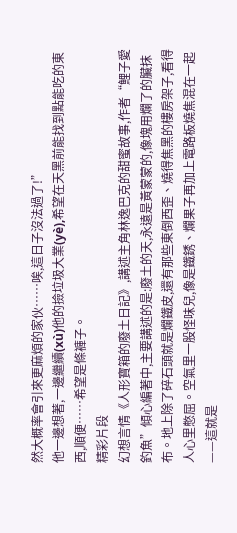然大概率會引來更麻煩的家伙……唉,這日子沒法過了!”
他一邊想著,一邊繼續(xù)他的撿垃圾大業(yè),希望在天黑前能找到點能吃的東西,順便……希望是條褲子。
精彩片段
幻想言情《人形寶箱的廢土日記》,講述主角林逸巴克的甜蜜故事,作者“鯉子愛釣魚”傾心編著中,主要講述的是:廢土的天,永遠是黃蒙蒙的,像塊用爛了的臟抹布。地上除了碎石頭就是爛鐵皮,還有那些東倒西歪、燒得焦黑的樓房架子,看得人心里憋屈。空氣里一股怪味兒,像是鐵銹、爛果子再加上電路板燒焦混在一起——這就是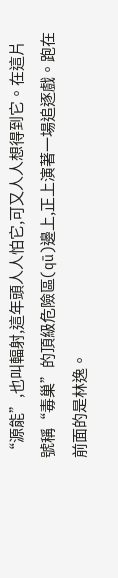“源能”,也叫輻射,這年頭人人怕它,可又人人想得到它。在這片號稱“毒巢”的頂級危險區(qū)邊上,正上演著一場追逐戲。跑在前面的是林逸。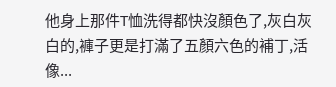他身上那件T恤洗得都快沒顏色了,灰白灰白的,褲子更是打滿了五顏六色的補丁,活像...